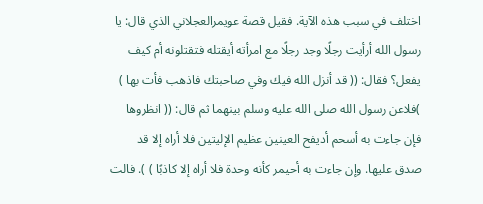اختلف في سبب هذه الآية. فقيل قصة عويمرالعجلاني الذي قال: يا رسول الله أرأيت رجلًا وجد رجلًا مع امرأته أيقتله فتقتلونه أم كيف يفعل؟ فقال: (( قد أنزل الله فيك وفي صاحبتك فاذهب فأت بها ) )فلاعن رسول الله صلى الله عليه وسلم بينهما ثم قال: (( انظروها فإن جاءت به أسحم أديفح العينين عظيم الإليتين فلا أراه إلا قد صدق عليها. وإن جاءت به أحيمر كأنه وحدة فلا أراه إلا كاذبًا ) ). فالت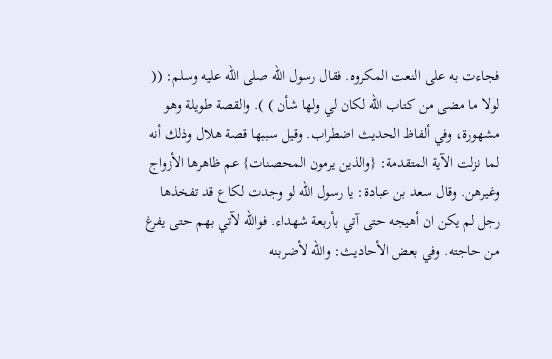فجاءت به على النعت المكروه. فقال رسول الله صلى الله عليه وسلم: (( لولا ما مضى من كتاب الله لكان لي ولها شأن ) ). والقصة طويلة وهو مشهورة، وفي ألفاظ الحديث اضطراب. وقيل سببها قصة هلال وذلك أنه لما نزلت الآية المتقدمة: {والذين يرمون المحصنات} عم ظاهرها الأزواج وغيرهن. وقال سعد بن عبادة: يا رسول الله لو وجدت لكاع قد تفخذها رجل لم يكن ان أهيجه حتى آتي بأربعة شهداء. فوالله لآتي بهم حتى يفرغ من حاجته. وفي بعض الأحاديث: والله لأضربنه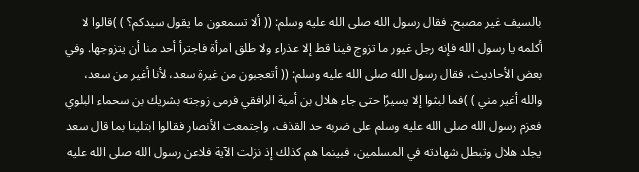بالسيف غير مصبح. فقال رسول الله صلى الله عليه وسلم: (( ألا تسمعون ما يقول سيدكم؟ ) )قالوا لا أكلمه يا رسول الله فإنه رجل غيور ما تزوج فينا قط إلا عذراء ولا طلق امرأة فاجترأ أحد منا أن يتزوجها. وفي بعض الأحاديث، فقال رسول الله صلى الله عليه وسلم: (( أتعجبون من غيرة سعد، لأنا أغير من سعد، والله أغير مني ) )فما لبثوا إلا يسيرًا حتى جاء هلال بن أمية الرافقي فرمى زوجته بشريك بن سحماء البلوي فعزم رسول الله صلى الله عليه وسلم على ضربه حد القذف، واجتمعت الأنصار فقالوا ابتلينا بما قال سعد يجلد هلال وتبطل شهادته في المسلمين، فبينما هم كذلك إذ نزلت الآية فلاعن رسول الله صلى الله عليه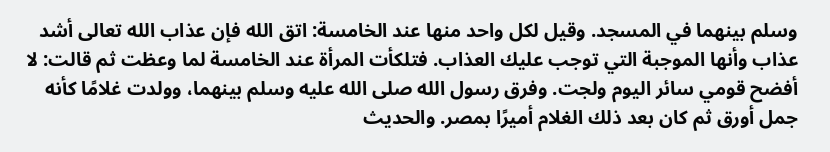وسلم بينهما في المسجد. وقيل لكل واحد منها عند الخامسة: اتق الله فإن عذاب الله تعالى أشد عذاب وأنها الموجبة التي توجب عليك العذاب. فتلكأت المرأة عند الخامسة لما وعظت ثم قالت: لا أفضح قومي سائر اليوم ولجت. وفرق رسول الله صلى الله عليه وسلم بينهما، وولدت غلامًا كأنه جمل أورق ثم كان بعد ذلك الغلام أميرًا بمصر. والحديث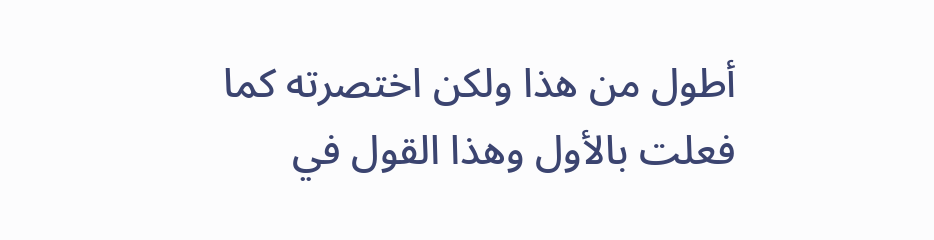أطول من هذا ولكن اختصرته كما فعلت بالأول وهذا القول في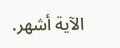الآية أشهر.